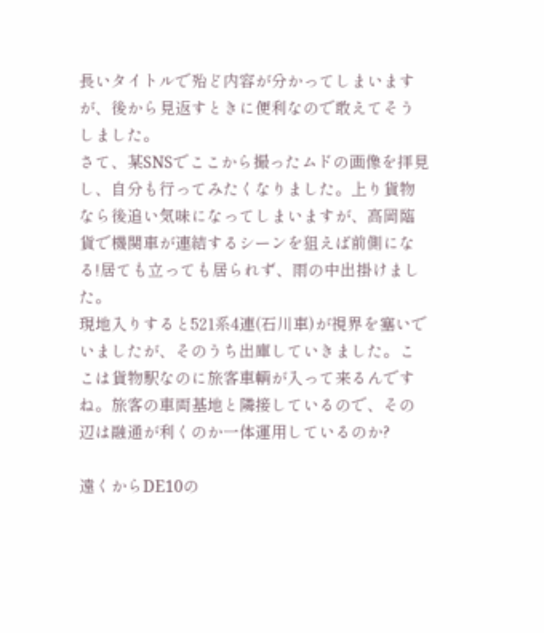長いタイトルで殆ど内容が分かってしまいますが、後から見返すときに便利なので敢えてそうしました。
さて、某SNSでここから撮ったムドの画像を拝見し、自分も行ってみたくなりました。上り貨物なら後追い気味になってしまいますが、高岡臨貨で機関車が連結するシーンを狙えば前側になる!居ても立っても居られず、雨の中出掛けました。
現地入りすると521系4連(石川車)が視界を塞いでいましたが、そのうち出庫していきました。ここは貨物駅なのに旅客車輌が入って来るんですね。旅客の車両基地と隣接しているので、その辺は融通が利くのか一体運用しているのか?

遠くからDE10の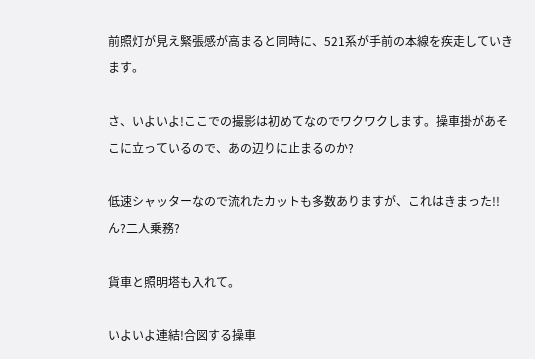前照灯が見え緊張感が高まると同時に、521系が手前の本線を疾走していきます。

さ、いよいよ!ここでの撮影は初めてなのでワクワクします。操車掛があそこに立っているので、あの辺りに止まるのか?

低速シャッターなので流れたカットも多数ありますが、これはきまった!!ん?二人乗務?

貨車と照明塔も入れて。

いよいよ連結!合図する操車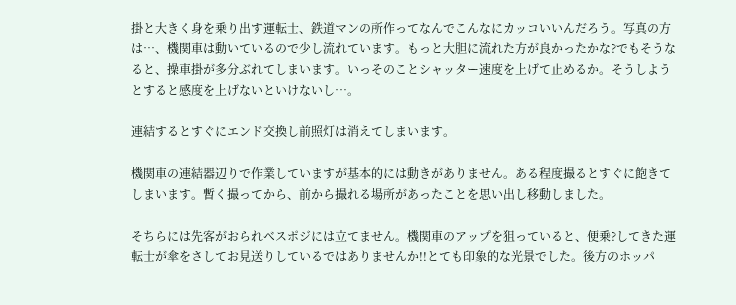掛と大きく身を乗り出す運転士、鉄道マンの所作ってなんでこんなにカッコいいんだろう。写真の方は…、機関車は動いているので少し流れています。もっと大胆に流れた方が良かったかな?でもそうなると、操車掛が多分ぶれてしまいます。いっそのことシャッター速度を上げて止めるか。そうしようとすると感度を上げないといけないし…。

連結するとすぐにエンド交換し前照灯は消えてしまいます。

機関車の連結器辺りで作業していますが基本的には動きがありません。ある程度撮るとすぐに飽きてしまいます。暫く撮ってから、前から撮れる場所があったことを思い出し移動しました。

そちらには先客がおられベスポジには立てません。機関車のアップを狙っていると、便乗?してきた運転士が傘をさしてお見送りしているではありませんか!!とても印象的な光景でした。後方のホッパ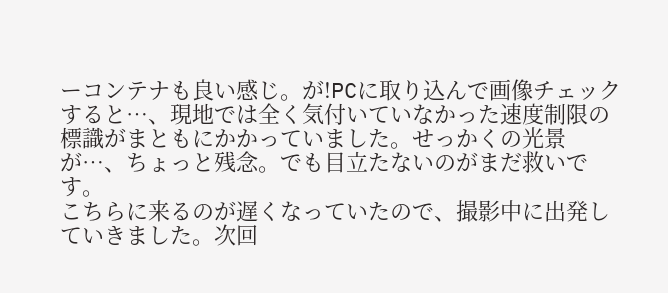ーコンテナも良い感じ。が!PCに取り込んで画像チェックすると…、現地では全く気付いていなかった速度制限の標識がまともにかかっていました。せっかくの光景が…、ちょっと残念。でも目立たないのがまだ救いです。
こちらに来るのが遅くなっていたので、撮影中に出発していきました。次回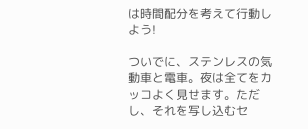は時間配分を考えて行動しよう!

ついでに、ステンレスの気動車と電車。夜は全てをカッコよく見せます。ただし、それを写し込むセ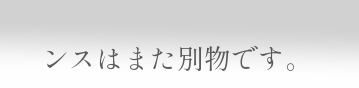ンスはまた別物です。